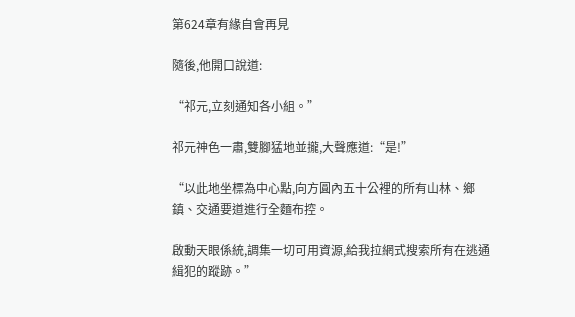第624章有緣自會再見

隨後,他開口說道:

“祁元,立刻通知各小組。”

祁元神色一肅,雙腳猛地並攏,大聲應道:“是!”

“以此地坐標為中心點,向方圓內五十公裡的所有山林、鄉鎮、交通要道進行全麵布控。

啟動天眼係統,調集一切可用資源,給我拉網式搜索所有在逃通緝犯的蹤跡。”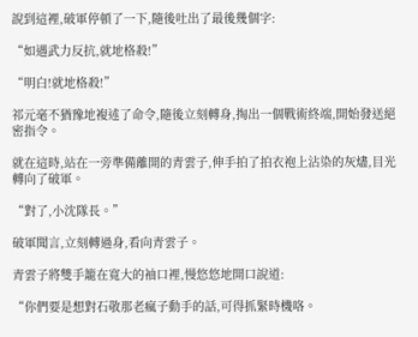說到這裡,破軍停頓了一下,隨後吐出了最後幾個字:

“如遇武力反抗,就地格殺!”

“明白!就地格殺!”

祁元毫不猶豫地複述了命令,隨後立刻轉身,掏出一個戰術終端,開始發送絕密指令。

就在這時,站在一旁準備離開的青雲子,伸手拍了拍衣袍上沾染的灰燼,目光轉向了破軍。

“對了,小沈隊長。”

破軍聞言,立刻轉過身,看向青雲子。

青雲子將雙手籠在寬大的袖口裡,慢悠悠地開口說道:

“你們要是想對石敬那老瘋子動手的話,可得抓緊時機咯。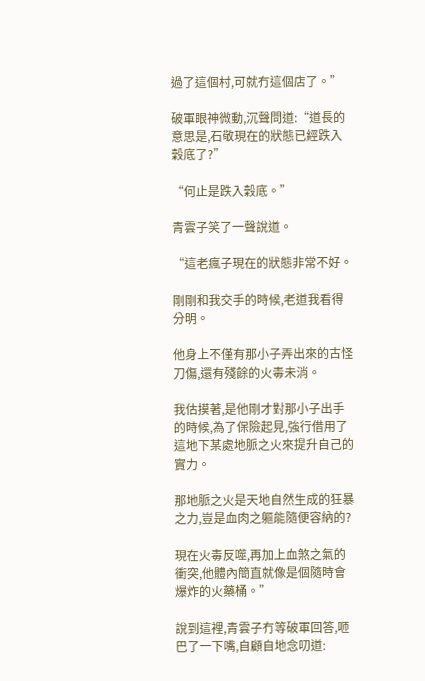過了這個村,可就冇這個店了。”

破軍眼神微動,沉聲問道:“道長的意思是,石敬現在的狀態已經跌入穀底了?”

“何止是跌入穀底。”

青雲子笑了一聲說道。

“這老瘋子現在的狀態非常不好。

剛剛和我交手的時候,老道我看得分明。

他身上不僅有那小子弄出來的古怪刀傷,還有殘餘的火毒未消。

我估摸著,是他剛才對那小子出手的時候,為了保險起見,強行借用了這地下某處地脈之火來提升自己的實力。

那地脈之火是天地自然生成的狂暴之力,豈是血肉之軀能隨便容納的?

現在火毒反噬,再加上血煞之氣的衝突,他體內簡直就像是個隨時會爆炸的火藥桶。”

說到這裡,青雲子冇等破軍回答,咂巴了一下嘴,自顧自地念叨道: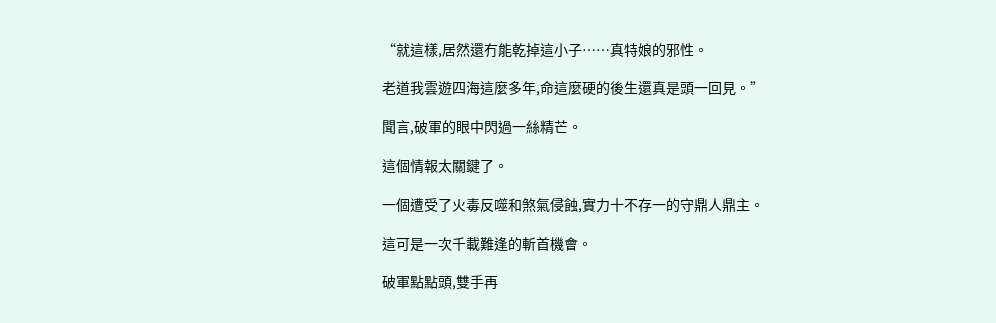“就這樣,居然還冇能乾掉這小子……真特娘的邪性。

老道我雲遊四海這麼多年,命這麼硬的後生還真是頭一回見。”

聞言,破軍的眼中閃過一絲精芒。

這個情報太關鍵了。

一個遭受了火毒反噬和煞氣侵蝕,實力十不存一的守鼎人鼎主。

這可是一次千載難逢的斬首機會。

破軍點點頭,雙手再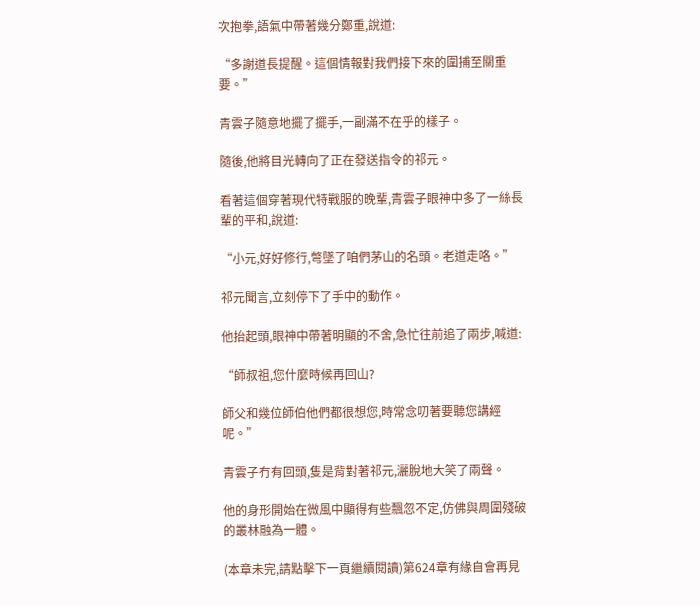次抱拳,語氣中帶著幾分鄭重,說道:

“多謝道長提醒。這個情報對我們接下來的圍捕至關重要。”

青雲子隨意地擺了擺手,一副滿不在乎的樣子。

隨後,他將目光轉向了正在發送指令的祁元。

看著這個穿著現代特戰服的晚輩,青雲子眼神中多了一絲長輩的平和,說道:

“小元,好好修行,彆墜了咱們茅山的名頭。老道走咯。”

祁元聞言,立刻停下了手中的動作。

他抬起頭,眼神中帶著明顯的不舍,急忙往前追了兩步,喊道:

“師叔祖,您什麼時候再回山?

師父和幾位師伯他們都很想您,時常念叨著要聽您講經呢。”

青雲子冇有回頭,隻是背對著祁元,灑脫地大笑了兩聲。

他的身形開始在微風中顯得有些飄忽不定,仿佛與周圍殘破的叢林融為一體。

(本章未完,請點擊下一頁繼續閱讀)第624章有緣自會再見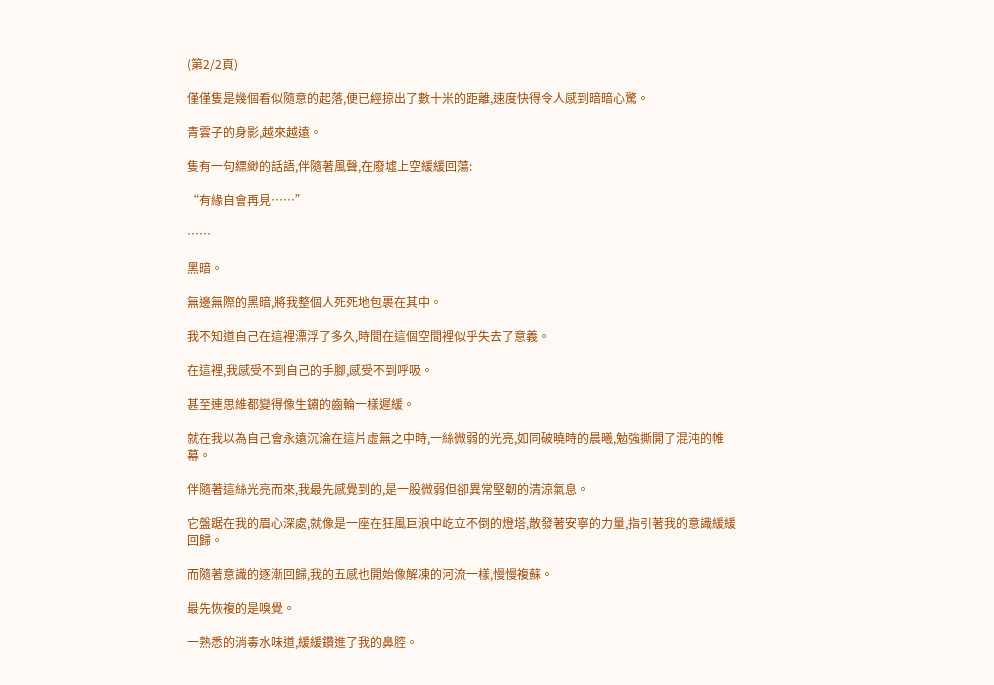(第2/2頁)

僅僅隻是幾個看似隨意的起落,便已經掠出了數十米的距離,速度快得令人感到暗暗心驚。

青雲子的身影,越來越遠。

隻有一句縹緲的話語,伴隨著風聲,在廢墟上空緩緩回蕩:

“有緣自會再見……”

……

黑暗。

無邊無際的黑暗,將我整個人死死地包裹在其中。

我不知道自己在這裡漂浮了多久,時間在這個空間裡似乎失去了意義。

在這裡,我感受不到自己的手腳,感受不到呼吸。

甚至連思維都變得像生鏽的齒輪一樣遲緩。

就在我以為自己會永遠沉淪在這片虛無之中時,一絲微弱的光亮,如同破曉時的晨曦,勉強撕開了混沌的帷幕。

伴隨著這絲光亮而來,我最先感覺到的,是一股微弱但卻異常堅韌的清涼氣息。

它盤踞在我的眉心深處,就像是一座在狂風巨浪中屹立不倒的燈塔,散發著安寧的力量,指引著我的意識緩緩回歸。

而隨著意識的逐漸回歸,我的五感也開始像解凍的河流一樣,慢慢複蘇。

最先恢複的是嗅覺。

一熟悉的消毒水味道,緩緩鑽進了我的鼻腔。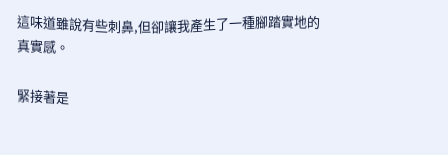這味道雖說有些刺鼻,但卻讓我產生了一種腳踏實地的真實感。

緊接著是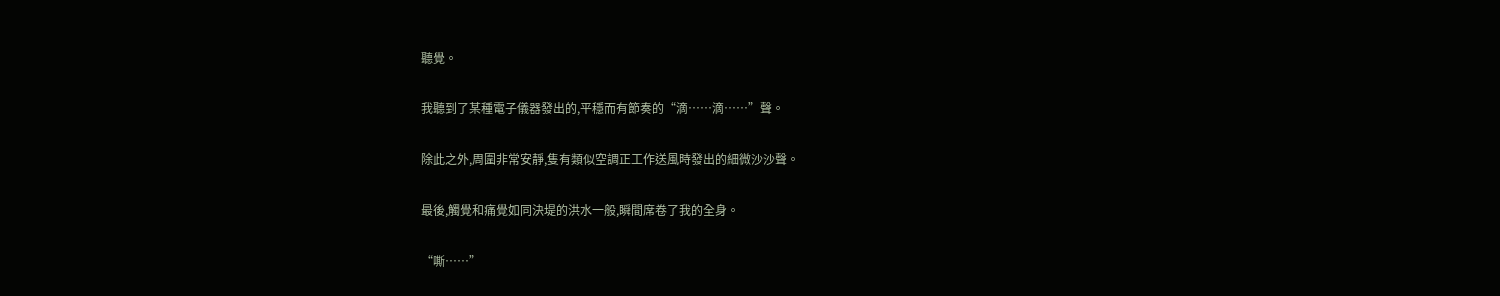聽覺。

我聽到了某種電子儀器發出的,平穩而有節奏的“滴……滴……”聲。

除此之外,周圍非常安靜,隻有類似空調正工作送風時發出的細微沙沙聲。

最後,觸覺和痛覺如同決堤的洪水一般,瞬間席卷了我的全身。

“嘶……”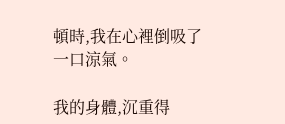頓時,我在心裡倒吸了一口涼氣。

我的身體,沉重得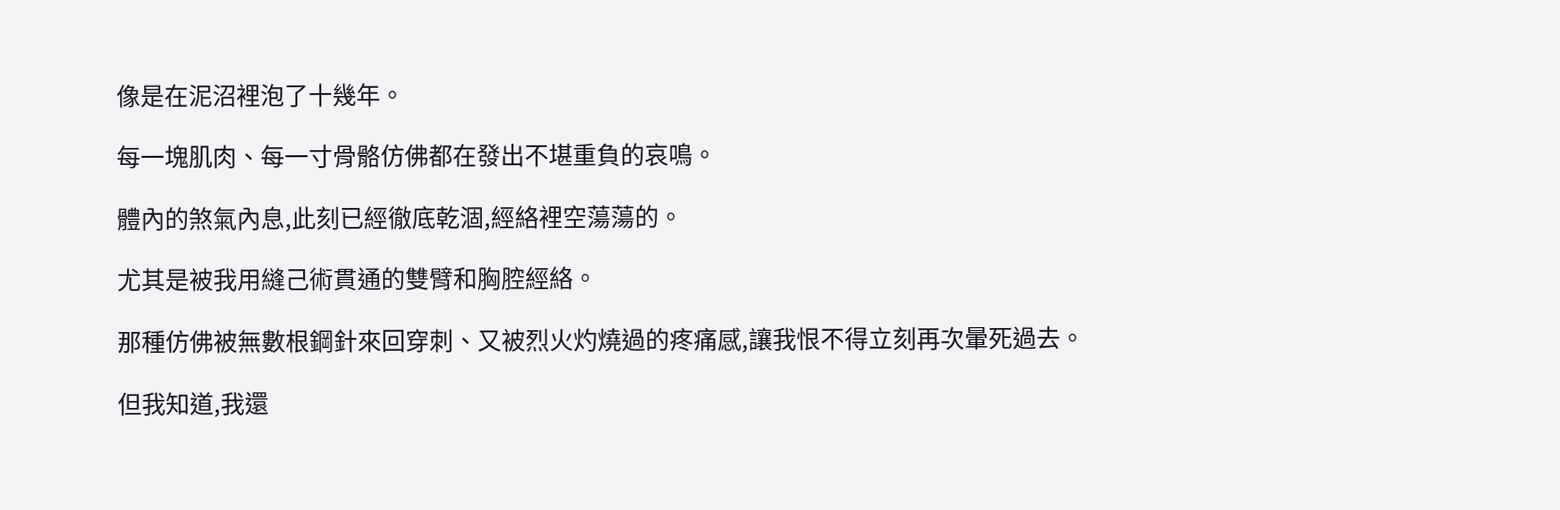像是在泥沼裡泡了十幾年。

每一塊肌肉、每一寸骨骼仿佛都在發出不堪重負的哀鳴。

體內的煞氣內息,此刻已經徹底乾涸,經絡裡空蕩蕩的。

尤其是被我用縫己術貫通的雙臂和胸腔經絡。

那種仿佛被無數根鋼針來回穿刺、又被烈火灼燒過的疼痛感,讓我恨不得立刻再次暈死過去。

但我知道,我還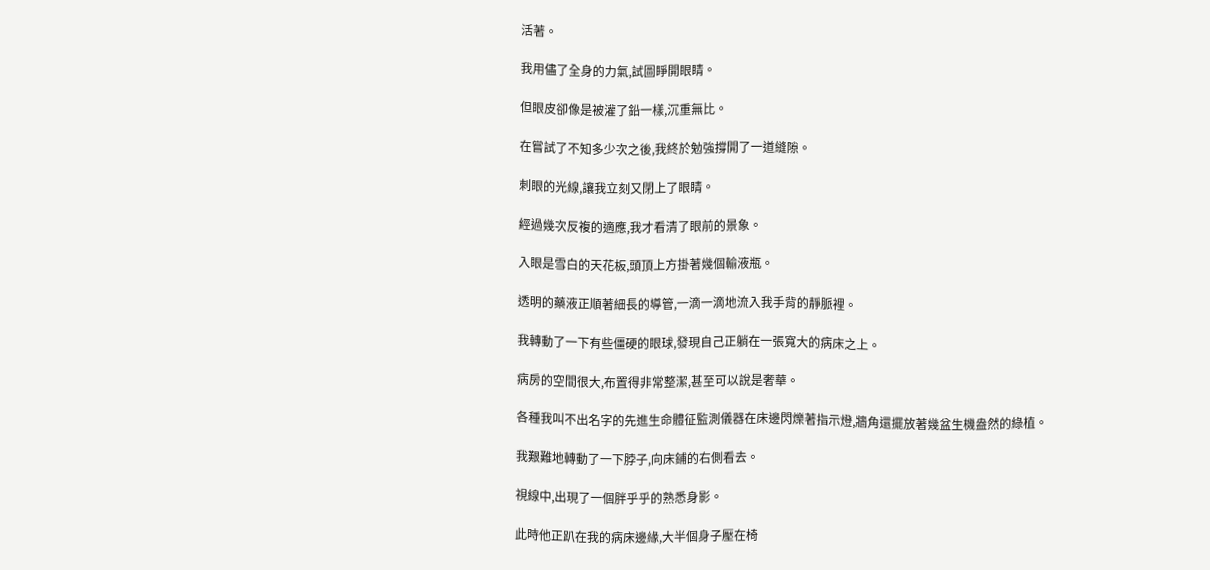活著。

我用儘了全身的力氣,試圖睜開眼睛。

但眼皮卻像是被灌了鉛一樣,沉重無比。

在嘗試了不知多少次之後,我終於勉強撐開了一道縫隙。

刺眼的光線,讓我立刻又閉上了眼睛。

經過幾次反複的適應,我才看清了眼前的景象。

入眼是雪白的天花板,頭頂上方掛著幾個輸液瓶。

透明的藥液正順著細長的導管,一滴一滴地流入我手背的靜脈裡。

我轉動了一下有些僵硬的眼球,發現自己正躺在一張寬大的病床之上。

病房的空間很大,布置得非常整潔,甚至可以說是奢華。

各種我叫不出名字的先進生命體征監測儀器在床邊閃爍著指示燈,牆角還擺放著幾盆生機盎然的綠植。

我艱難地轉動了一下脖子,向床鋪的右側看去。

視線中,出現了一個胖乎乎的熟悉身影。

此時他正趴在我的病床邊緣,大半個身子壓在椅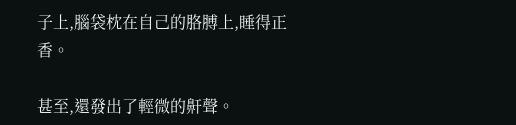子上,腦袋枕在自己的胳膊上,睡得正香。

甚至,還發出了輕微的鼾聲。